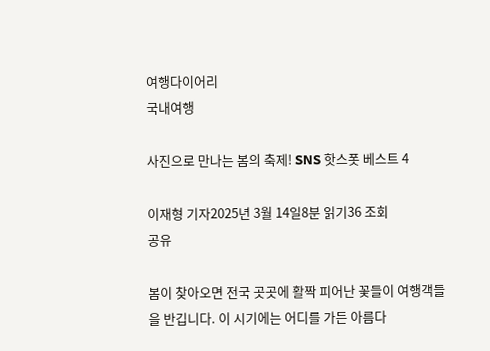여행다이어리
국내여행

사진으로 만나는 봄의 축제! SNS 핫스폿 베스트 4

이재형 기자2025년 3월 14일8분 읽기36 조회
공유

봄이 찾아오면 전국 곳곳에 활짝 피어난 꽃들이 여행객들을 반깁니다. 이 시기에는 어디를 가든 아름다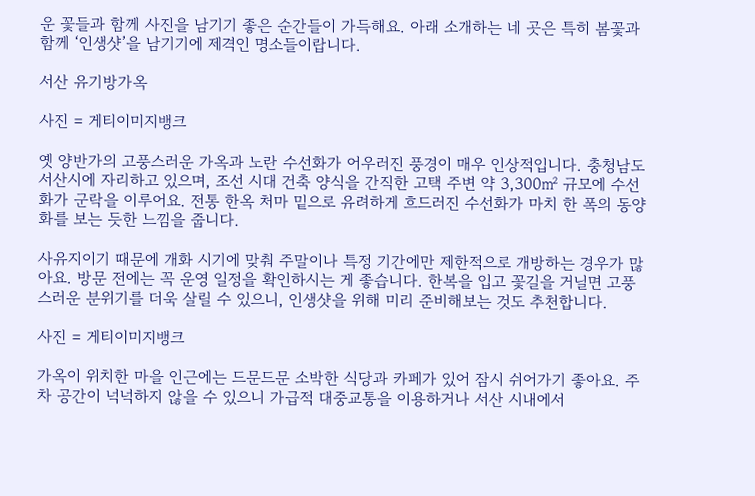운 꽃들과 함께 사진을 남기기 좋은 순간들이 가득해요. 아래 소개하는 네 곳은 특히 봄꽃과 함께 ‘인생샷’을 남기기에 제격인 명소들이랍니다.

서산 유기방가옥

사진 = 게티이미지뱅크

옛 양반가의 고풍스러운 가옥과 노란 수선화가 어우러진 풍경이 매우 인상적입니다. 충청남도 서산시에 자리하고 있으며, 조선 시대 건축 양식을 간직한 고택 주변 약 3,300㎡ 규모에 수선화가 군락을 이루어요. 전통 한옥 처마 밑으로 유려하게 흐드러진 수선화가 마치 한 폭의 동양화를 보는 듯한 느낌을 줍니다.

사유지이기 때문에 개화 시기에 맞춰 주말이나 특정 기간에만 제한적으로 개방하는 경우가 많아요. 방문 전에는 꼭 운영 일정을 확인하시는 게 좋습니다. 한복을 입고 꽃길을 거닐면 고풍스러운 분위기를 더욱 살릴 수 있으니, 인생샷을 위해 미리 준비해보는 것도 추천합니다.

사진 = 게티이미지뱅크

가옥이 위치한 마을 인근에는 드문드문 소박한 식당과 카페가 있어 잠시 쉬어가기 좋아요. 주차 공간이 넉넉하지 않을 수 있으니 가급적 대중교통을 이용하거나 서산 시내에서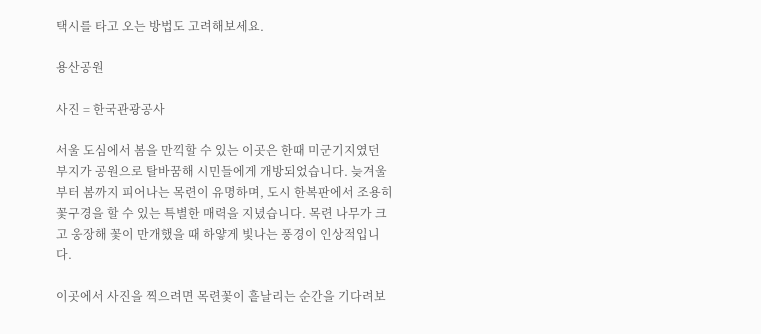택시를 타고 오는 방법도 고려해보세요.

용산공원

사진 = 한국관광공사

서울 도심에서 봄을 만끽할 수 있는 이곳은 한때 미군기지였던 부지가 공원으로 탈바꿈해 시민들에게 개방되었습니다. 늦겨울부터 봄까지 피어나는 목련이 유명하며, 도시 한복판에서 조용히 꽃구경을 할 수 있는 특별한 매력을 지녔습니다. 목련 나무가 크고 웅장해 꽃이 만개했을 때 하얗게 빛나는 풍경이 인상적입니다.

이곳에서 사진을 찍으려면 목련꽃이 흩날리는 순간을 기다려보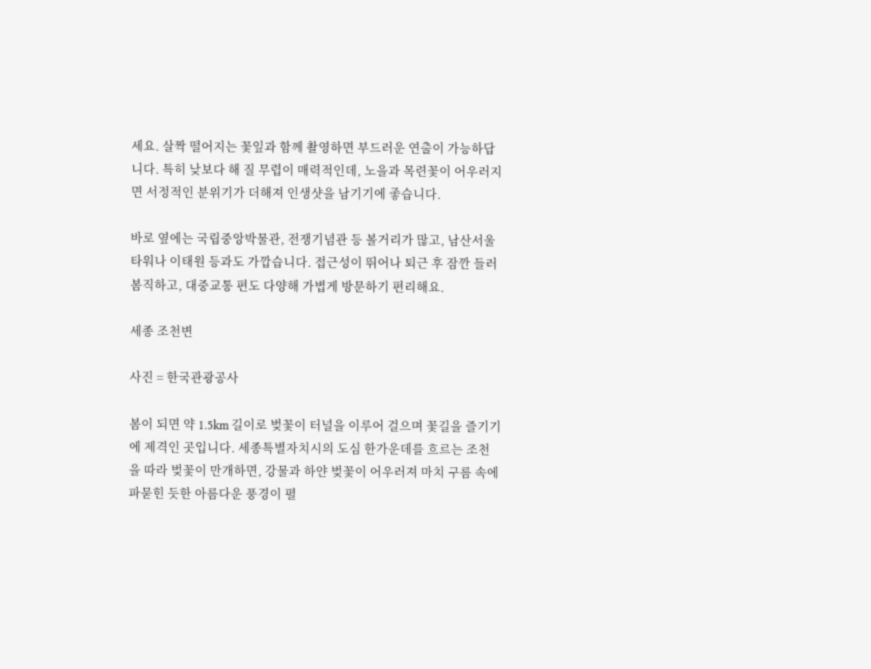세요. 살짝 떨어지는 꽃잎과 함께 촬영하면 부드러운 연출이 가능하답니다. 특히 낮보다 해 질 무렵이 매력적인데, 노을과 목련꽃이 어우러지면 서정적인 분위기가 더해져 인생샷을 남기기에 좋습니다.

바로 옆에는 국립중앙박물관, 전쟁기념관 등 볼거리가 많고, 남산서울타워나 이태원 등과도 가깝습니다. 접근성이 뛰어나 퇴근 후 잠깐 들러봄직하고, 대중교통 편도 다양해 가볍게 방문하기 편리해요.

세종 조천변

사진 = 한국관광공사

봄이 되면 약 1.5km 길이로 벚꽃이 터널을 이루어 걸으며 꽃길을 즐기기에 제격인 곳입니다. 세종특별자치시의 도심 한가운데를 흐르는 조천을 따라 벚꽃이 만개하면, 강물과 하얀 벚꽃이 어우러져 마치 구름 속에 파묻힌 듯한 아름다운 풍경이 펼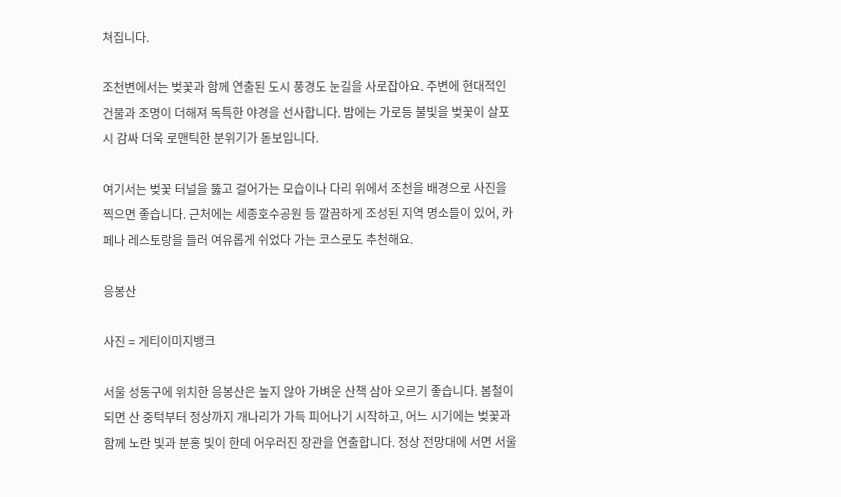쳐집니다.

조천변에서는 벚꽃과 함께 연출된 도시 풍경도 눈길을 사로잡아요. 주변에 현대적인 건물과 조명이 더해져 독특한 야경을 선사합니다. 밤에는 가로등 불빛을 벚꽃이 살포시 감싸 더욱 로맨틱한 분위기가 돋보입니다.

여기서는 벚꽃 터널을 뚫고 걸어가는 모습이나 다리 위에서 조천을 배경으로 사진을 찍으면 좋습니다. 근처에는 세종호수공원 등 깔끔하게 조성된 지역 명소들이 있어, 카페나 레스토랑을 들러 여유롭게 쉬었다 가는 코스로도 추천해요.

응봉산

사진 = 게티이미지뱅크

서울 성동구에 위치한 응봉산은 높지 않아 가벼운 산책 삼아 오르기 좋습니다. 봄철이 되면 산 중턱부터 정상까지 개나리가 가득 피어나기 시작하고, 어느 시기에는 벚꽃과 함께 노란 빛과 분홍 빛이 한데 어우러진 장관을 연출합니다. 정상 전망대에 서면 서울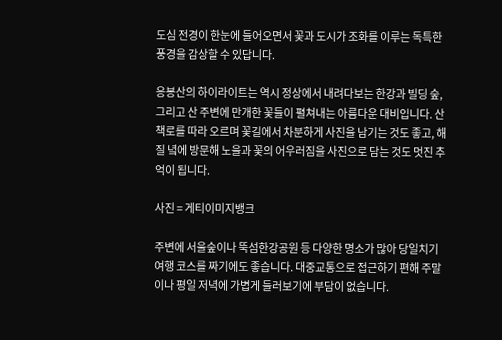도심 전경이 한눈에 들어오면서 꽃과 도시가 조화를 이루는 독특한 풍경을 감상할 수 있답니다.

응봉산의 하이라이트는 역시 정상에서 내려다보는 한강과 빌딩 숲, 그리고 산 주변에 만개한 꽃들이 펼쳐내는 아름다운 대비입니다. 산책로를 따라 오르며 꽃길에서 차분하게 사진을 남기는 것도 좋고, 해 질 녘에 방문해 노을과 꽃의 어우러짐을 사진으로 담는 것도 멋진 추억이 됩니다.

사진 = 게티이미지뱅크

주변에 서울숲이나 뚝섬한강공원 등 다양한 명소가 많아 당일치기 여행 코스를 짜기에도 좋습니다. 대중교통으로 접근하기 편해 주말이나 평일 저녁에 가볍게 들러보기에 부담이 없습니다.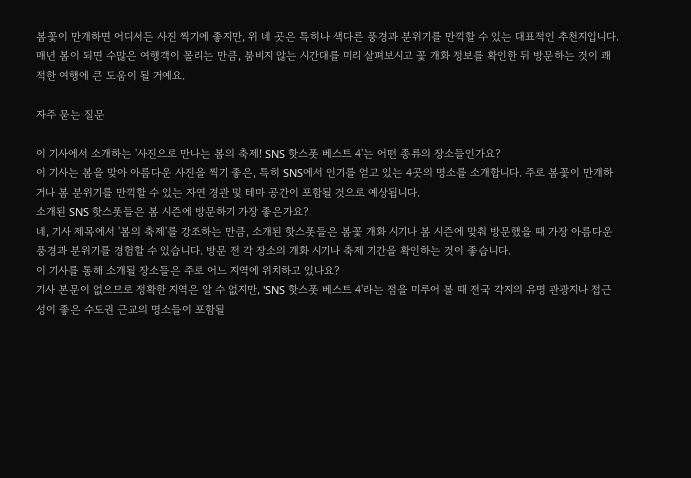봄꽃이 만개하면 어디서든 사진 찍기에 좋지만, 위 네 곳은 특히나 색다른 풍경과 분위기를 만끽할 수 있는 대표적인 추천지입니다. 매년 봄이 되면 수많은 여행객이 몰리는 만큼, 붐비지 않는 시간대를 미리 살펴보시고 꽃 개화 정보를 확인한 뒤 방문하는 것이 쾌적한 여행에 큰 도움이 될 거예요.

자주 묻는 질문

이 기사에서 소개하는 '사진으로 만나는 봄의 축제! SNS 핫스폿 베스트 4'는 어떤 종류의 장소들인가요?
이 기사는 봄을 맞아 아름다운 사진을 찍기 좋은, 특히 SNS에서 인기를 얻고 있는 4곳의 명소를 소개합니다. 주로 봄꽃이 만개하거나 봄 분위기를 만끽할 수 있는 자연 경관 및 테마 공간이 포함될 것으로 예상됩니다.
소개된 SNS 핫스폿들은 봄 시즌에 방문하기 가장 좋은가요?
네, 기사 제목에서 '봄의 축제'를 강조하는 만큼, 소개된 핫스폿들은 봄꽃 개화 시기나 봄 시즌에 맞춰 방문했을 때 가장 아름다운 풍경과 분위기를 경험할 수 있습니다. 방문 전 각 장소의 개화 시기나 축제 기간을 확인하는 것이 좋습니다.
이 기사를 통해 소개될 장소들은 주로 어느 지역에 위치하고 있나요?
기사 본문이 없으므로 정확한 지역은 알 수 없지만, 'SNS 핫스폿 베스트 4'라는 점을 미루어 볼 때 전국 각지의 유명 관광지나 접근성이 좋은 수도권 근교의 명소들이 포함될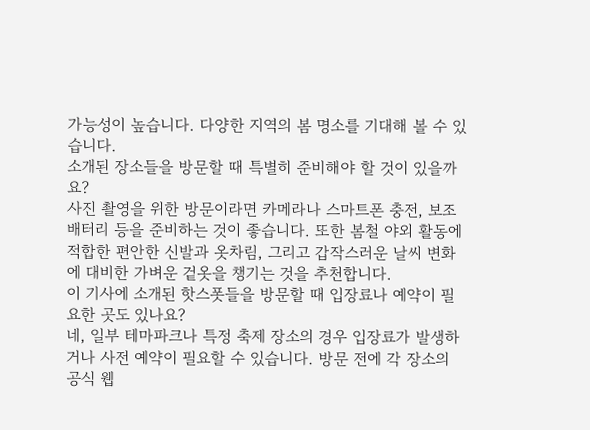가능성이 높습니다. 다양한 지역의 봄 명소를 기대해 볼 수 있습니다.
소개된 장소들을 방문할 때 특별히 준비해야 할 것이 있을까요?
사진 촬영을 위한 방문이라면 카메라나 스마트폰 충전, 보조배터리 등을 준비하는 것이 좋습니다. 또한 봄철 야외 활동에 적합한 편안한 신발과 옷차림, 그리고 갑작스러운 날씨 변화에 대비한 가벼운 겉옷을 챙기는 것을 추천합니다.
이 기사에 소개된 핫스폿들을 방문할 때 입장료나 예약이 필요한 곳도 있나요?
네, 일부 테마파크나 특정 축제 장소의 경우 입장료가 발생하거나 사전 예약이 필요할 수 있습니다. 방문 전에 각 장소의 공식 웹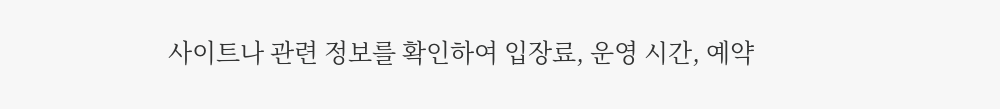사이트나 관련 정보를 확인하여 입장료, 운영 시간, 예약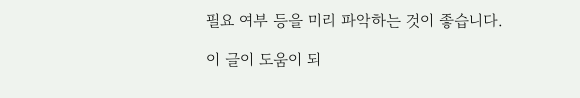필요 여부 등을 미리 파악하는 것이 좋습니다.

이 글이 도움이 되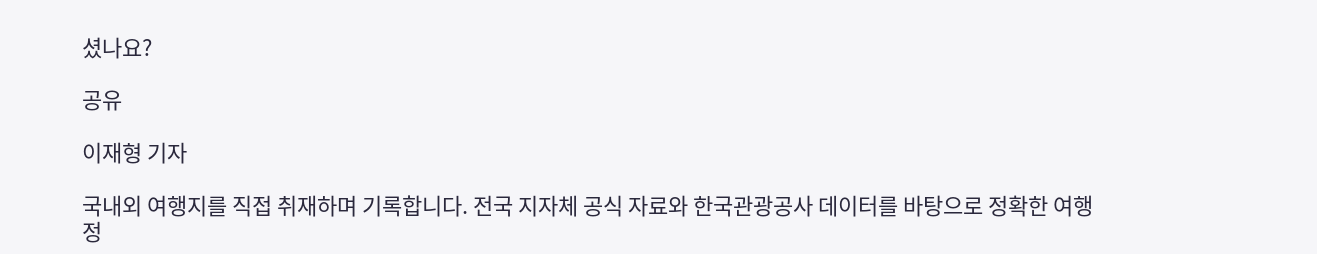셨나요?

공유

이재형 기자

국내외 여행지를 직접 취재하며 기록합니다. 전국 지자체 공식 자료와 한국관광공사 데이터를 바탕으로 정확한 여행 정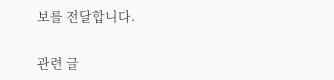보를 전달합니다.

관련 글